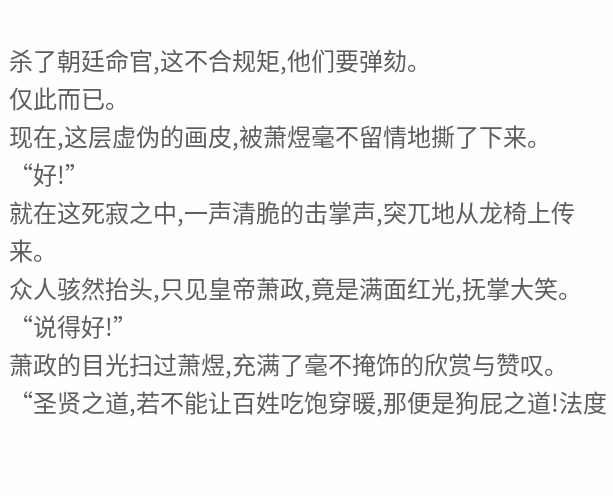杀了朝廷命官,这不合规矩,他们要弹劾。
仅此而已。
现在,这层虚伪的画皮,被萧煜毫不留情地撕了下来。
“好!”
就在这死寂之中,一声清脆的击掌声,突兀地从龙椅上传来。
众人骇然抬头,只见皇帝萧政,竟是满面红光,抚掌大笑。
“说得好!”
萧政的目光扫过萧煜,充满了毫不掩饰的欣赏与赞叹。
“圣贤之道,若不能让百姓吃饱穿暖,那便是狗屁之道!法度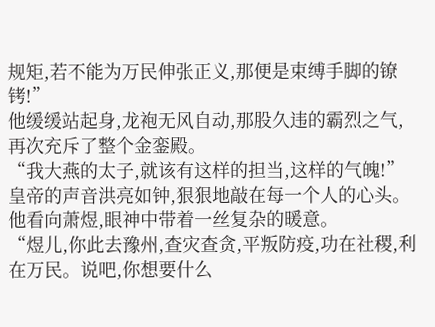规矩,若不能为万民伸张正义,那便是束缚手脚的镣铐!”
他缓缓站起身,龙袍无风自动,那股久违的霸烈之气,再次充斥了整个金銮殿。
“我大燕的太子,就该有这样的担当,这样的气魄!”
皇帝的声音洪亮如钟,狠狠地敲在每一个人的心头。
他看向萧煜,眼神中带着一丝复杂的暖意。
“煜儿,你此去豫州,查灾查贪,平叛防疫,功在社稷,利在万民。说吧,你想要什么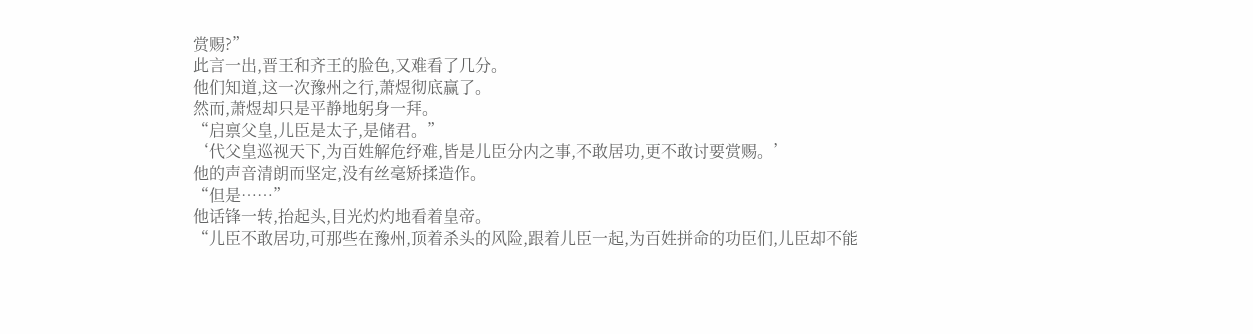赏赐?”
此言一出,晋王和齐王的脸色,又难看了几分。
他们知道,这一次豫州之行,萧煜彻底赢了。
然而,萧煜却只是平静地躬身一拜。
“启禀父皇,儿臣是太子,是储君。”
‘代父皇巡视天下,为百姓解危纾难,皆是儿臣分内之事,不敢居功,更不敢讨要赏赐。’
他的声音清朗而坚定,没有丝毫矫揉造作。
“但是……”
他话锋一转,抬起头,目光灼灼地看着皇帝。
“儿臣不敢居功,可那些在豫州,顶着杀头的风险,跟着儿臣一起,为百姓拼命的功臣们,儿臣却不能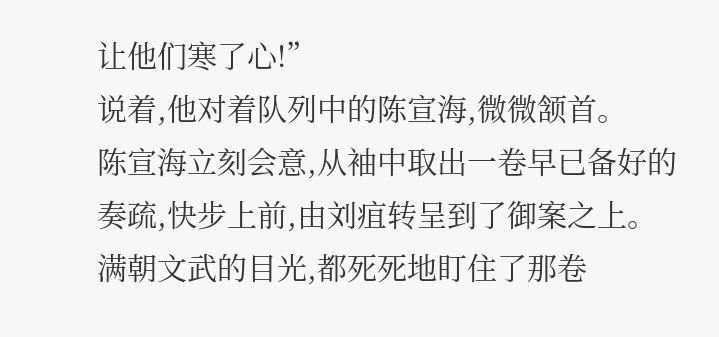让他们寒了心!”
说着,他对着队列中的陈宣海,微微颔首。
陈宣海立刻会意,从袖中取出一卷早已备好的奏疏,快步上前,由刘疽转呈到了御案之上。
满朝文武的目光,都死死地盯住了那卷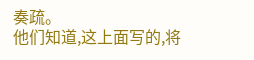奏疏。
他们知道,这上面写的,将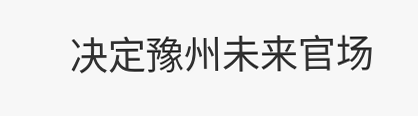决定豫州未来官场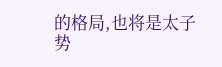的格局,也将是太子势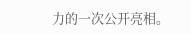力的一次公开亮相。